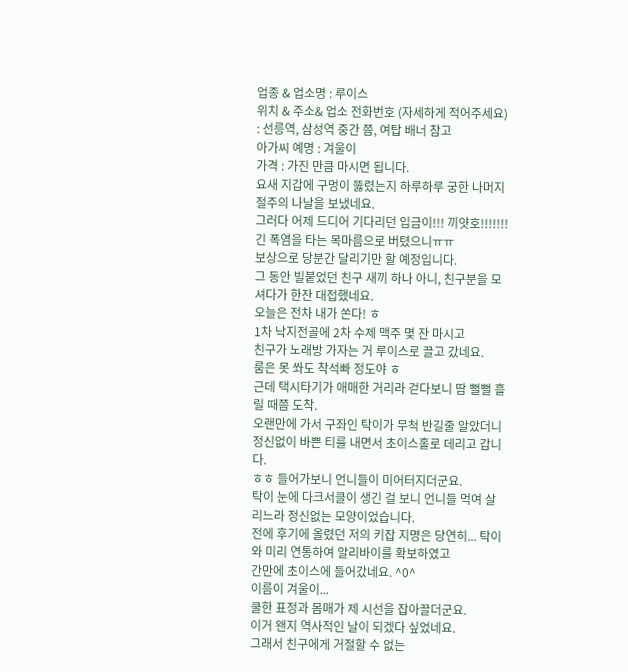업종 & 업소명 : 루이스
위치 & 주소& 업소 전화번호 (자세하게 적어주세요) : 선릉역, 삼성역 중간 쯤, 여탑 배너 참고
아가씨 예명 : 겨울이
가격 : 가진 만큼 마시면 됩니다.
요새 지갑에 구멍이 뚫렸는지 하루하루 궁한 나머지 절주의 나날을 보냈네요.
그러다 어제 드디어 기다리던 입금이!!! 끼얏호!!!!!!!
긴 폭염을 타는 목마름으로 버텼으니ㅠㅠ
보상으로 당분간 달리기만 할 예정입니다.
그 동안 빌붙었던 친구 새끼 하나 아니, 친구분을 모셔다가 한잔 대접했네요.
오늘은 전차 내가 쏜다! ㅎ
1차 낙지전골에 2차 수제 맥주 몇 잔 마시고
친구가 노래방 가자는 거 루이스로 끌고 갔네요.
룸은 못 쏴도 착석빠 정도야 ㅎ
근데 택시타기가 애매한 거리라 걷다보니 땀 뻘뻘 흘릴 때쯤 도착.
오랜만에 가서 구좌인 탁이가 무척 반길줄 알았더니
정신없이 바쁜 티를 내면서 초이스홀로 데리고 갑니다.
ㅎㅎ 들어가보니 언니들이 미어터지더군요.
탁이 눈에 다크서클이 생긴 걸 보니 언니들 먹여 살리느라 정신없는 모양이었습니다.
전에 후기에 올렸던 저의 키잡 지명은 당연히... 탁이와 미리 연통하여 알리바이를 확보하였고
간만에 초이스에 들어갔네요. ^0^
이름이 겨울이...
쿨한 표정과 몸매가 제 시선을 잡아끌더군요.
이거 왠지 역사적인 날이 되겠다 싶었네요.
그래서 친구에게 거절할 수 없는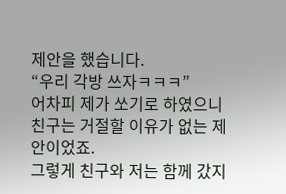제안을 했습니다.
“우리 각방 쓰자ㅋㅋㅋ”
어차피 제가 쏘기로 하였으니 친구는 거절할 이유가 없는 제안이었죠.
그렇게 친구와 저는 함께 갔지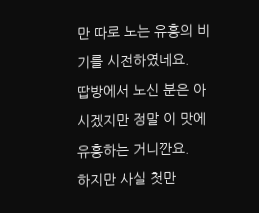만 따로 노는 유흥의 비기를 시전하였네요.
땁방에서 노신 분은 아시겠지만 정말 이 맛에 유흥하는 거니깐요.
하지만 사실 첫만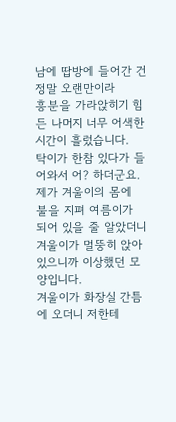남에 땁방에 들어간 건 정말 오랜만이라
흥분을 가라앉히기 힘든 나머지 너무 어색한 시간이 흘렀습니다.
탁이가 한참 있다가 들어와서 어? 하더군요.
제가 겨울이의 몸에 불을 지펴 여름이가 되어 있을 줄 알았더니
겨울이가 멀뚱히 앉아 있으니까 이상했던 모양입니다.
겨울이가 화장실 간틈에 오더니 저한테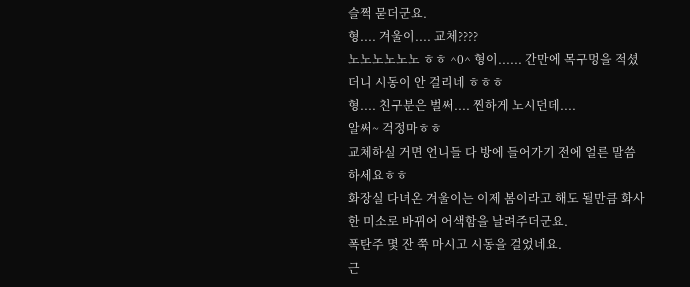슬쩍 묻더군요.
형.... 겨울이.... 교체????
노노노노노노 ㅎㅎ ^0^ 형이...... 간만에 목구멍을 적셨더니 시동이 안 걸리네 ㅎㅎㅎ
형.... 친구분은 벌써.... 찐하게 노시던데....
알써~ 걱정마ㅎㅎ
교체하실 거면 언니들 다 방에 들어가기 전에 얼른 말씀하세요ㅎㅎ
화장실 다녀온 겨울이는 이제 봄이라고 해도 될만큼 화사한 미소로 바뀌어 어색함을 날려주더군요.
폭탄주 몇 잔 쭉 마시고 시동을 걸었네요.
근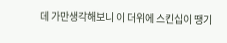데 가만생각해보니 이 더위에 스킨십이 땡기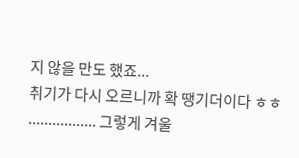지 않을 만도 했죠...
취기가 다시 오르니까 확 땡기더이다 ㅎㅎ
................. 그렇게 겨울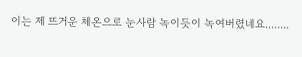이는 제 뜨거운 체온으로 눈사람 녹이듯이 녹여버렸네요........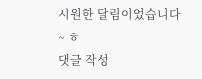시원한 달림이었습니다~ ㅎ
댓글 작성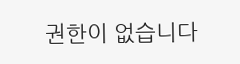권한이 없습니다